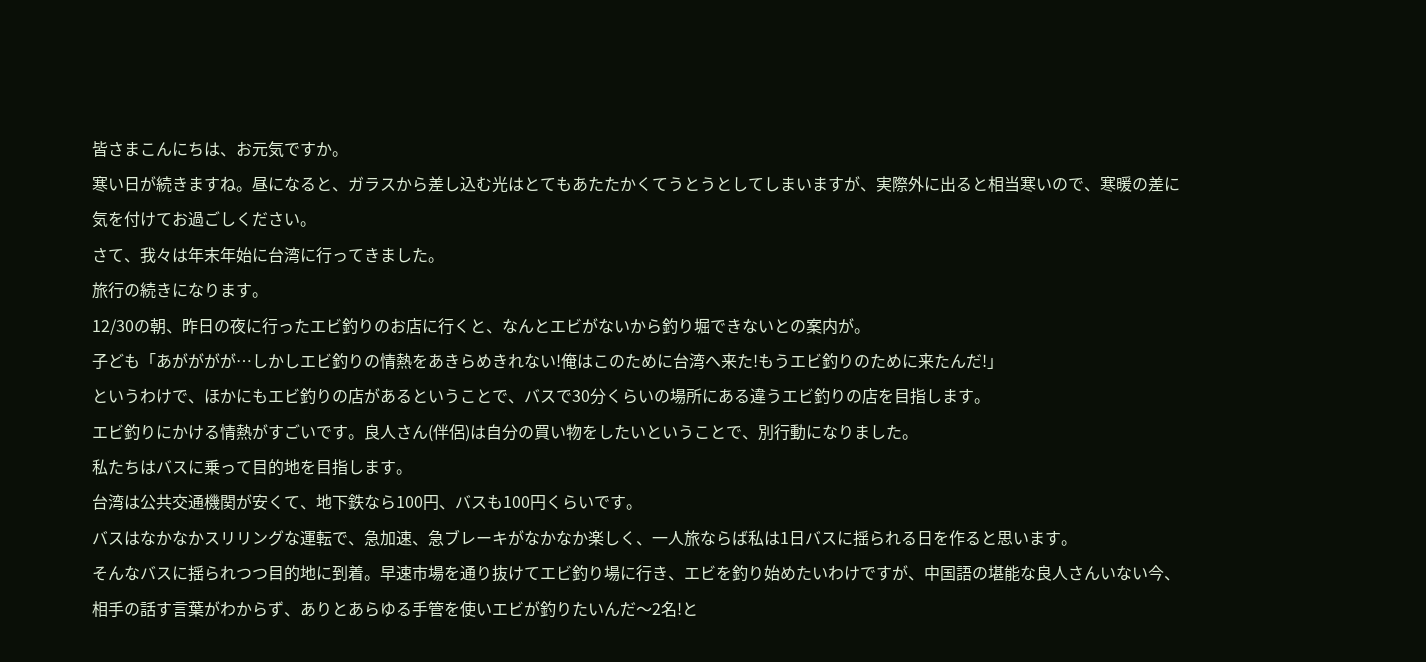皆さまこんにちは、お元気ですか。
寒い日が続きますね。昼になると、ガラスから差し込む光はとてもあたたかくてうとうとしてしまいますが、実際外に出ると相当寒いので、寒暖の差に気を付けてお過ごしください。
さて、我々は年末年始に台湾に行ってきました。
旅行の続きになります。
12/30の朝、昨日の夜に行ったエビ釣りのお店に行くと、なんとエビがないから釣り堀できないとの案内が。
子ども「あがががが…しかしエビ釣りの情熱をあきらめきれない!俺はこのために台湾へ来た!もうエビ釣りのために来たんだ!」
というわけで、ほかにもエビ釣りの店があるということで、バスで30分くらいの場所にある違うエビ釣りの店を目指します。
エビ釣りにかける情熱がすごいです。良人さん(伴侶)は自分の買い物をしたいということで、別行動になりました。
私たちはバスに乗って目的地を目指します。
台湾は公共交通機関が安くて、地下鉄なら100円、バスも100円くらいです。
バスはなかなかスリリングな運転で、急加速、急ブレーキがなかなか楽しく、一人旅ならば私は1日バスに揺られる日を作ると思います。
そんなバスに揺られつつ目的地に到着。早速市場を通り抜けてエビ釣り場に行き、エビを釣り始めたいわけですが、中国語の堪能な良人さんいない今、相手の話す言葉がわからず、ありとあらゆる手管を使いエビが釣りたいんだ〜2名!と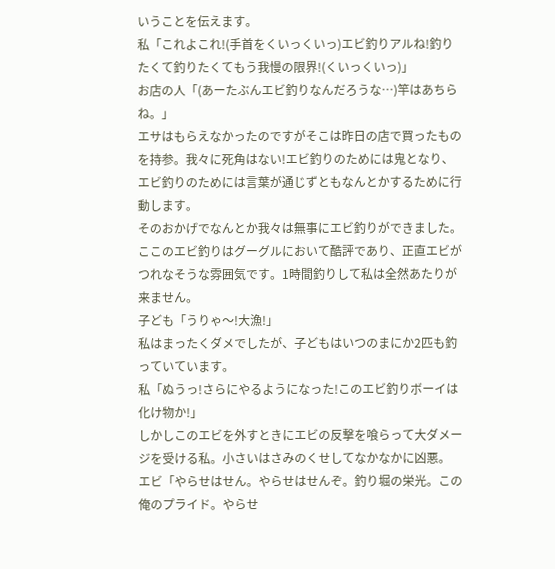いうことを伝えます。
私「これよこれ!(手首をくいっくいっ)エビ釣りアルね!釣りたくて釣りたくてもう我慢の限界!(くいっくいっ)」
お店の人「(あーたぶんエビ釣りなんだろうな…)竿はあちらね。」
エサはもらえなかったのですがそこは昨日の店で買ったものを持参。我々に死角はない!エビ釣りのためには鬼となり、エビ釣りのためには言葉が通じずともなんとかするために行動します。
そのおかげでなんとか我々は無事にエビ釣りができました。ここのエビ釣りはグーグルにおいて酷評であり、正直エビがつれなそうな雰囲気です。1時間釣りして私は全然あたりが来ません。
子ども「うりゃ〜!大漁!」
私はまったくダメでしたが、子どもはいつのまにか2匹も釣っていています。
私「ぬうっ!さらにやるようになった!このエビ釣りボーイは化け物か!」
しかしこのエビを外すときにエビの反撃を喰らって大ダメージを受ける私。小さいはさみのくせしてなかなかに凶悪。
エビ「やらせはせん。やらせはせんぞ。釣り堀の栄光。この俺のプライド。やらせ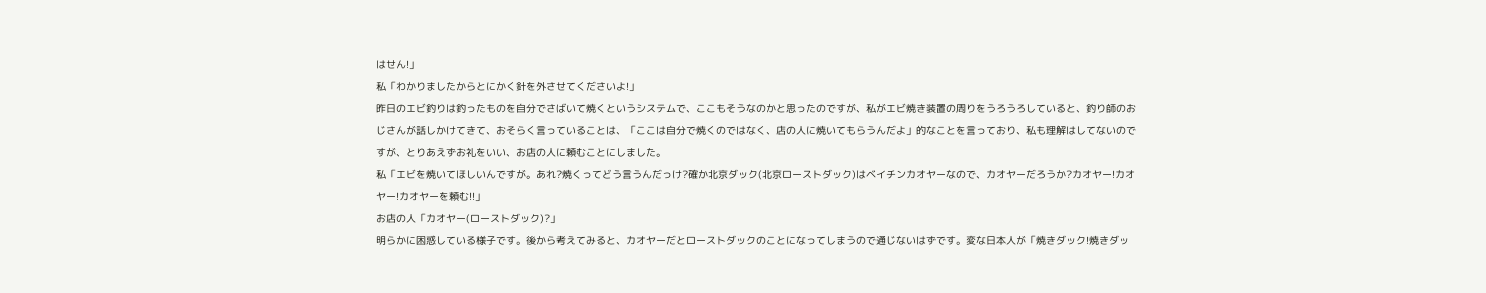はせん!」
私「わかりましたからとにかく針を外させてくださいよ!」
昨日のエビ釣りは釣ったものを自分でさばいて焼くというシステムで、ここもそうなのかと思ったのですが、私がエビ焼き装置の周りをうろうろしていると、釣り師のおじさんが話しかけてきて、おそらく言っていることは、「ここは自分で焼くのではなく、店の人に焼いてもらうんだよ」的なことを言っており、私も理解はしてないのですが、とりあえずお礼をいい、お店の人に頼むことにしました。
私「エビを焼いてほしいんですが。あれ?焼くってどう言うんだっけ?確か北京ダック(北京ローストダック)はベイチンカオヤーなので、カオヤーだろうか?カオヤー!カオヤー!カオヤーを頼む!!」
お店の人「カオヤー(ローストダック)?」
明らかに困惑している様子です。後から考えてみると、カオヤーだとローストダックのことになってしまうので通じないはずです。変な日本人が「焼きダック!焼きダッ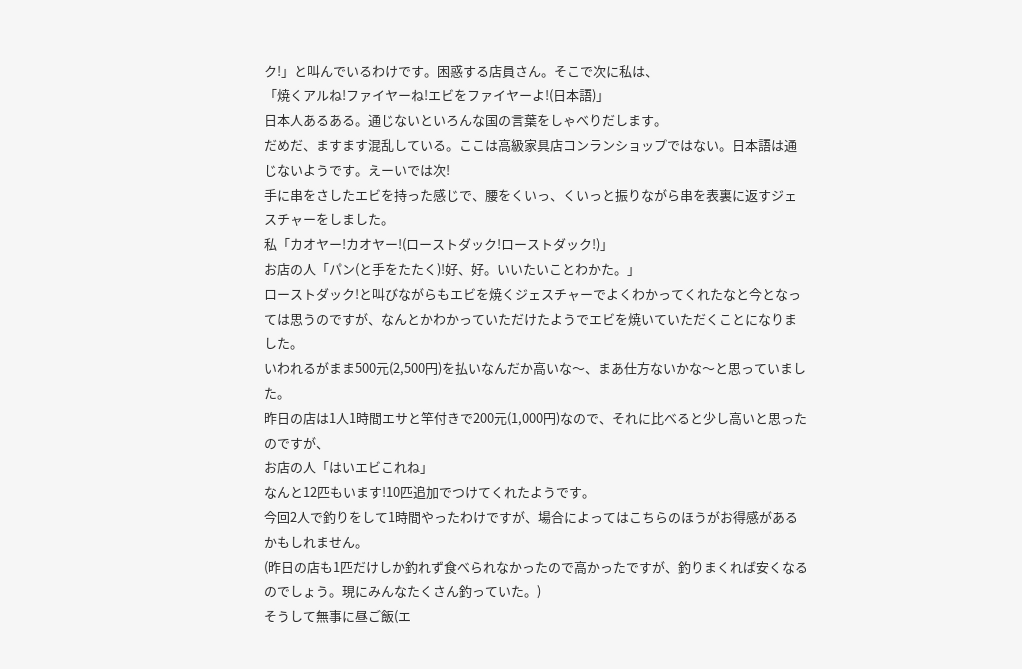ク!」と叫んでいるわけです。困惑する店員さん。そこで次に私は、
「焼くアルね!ファイヤーね!エビをファイヤーよ!(日本語)」
日本人あるある。通じないといろんな国の言葉をしゃべりだします。
だめだ、ますます混乱している。ここは高級家具店コンランショップではない。日本語は通じないようです。えーいでは次!
手に串をさしたエビを持った感じで、腰をくいっ、くいっと振りながら串を表裏に返すジェスチャーをしました。
私「カオヤー!カオヤー!(ローストダック!ローストダック!)」
お店の人「パン(と手をたたく)!好、好。いいたいことわかた。」
ローストダック!と叫びながらもエビを焼くジェスチャーでよくわかってくれたなと今となっては思うのですが、なんとかわかっていただけたようでエビを焼いていただくことになりました。
いわれるがまま500元(2,500円)を払いなんだか高いな〜、まあ仕方ないかな〜と思っていました。
昨日の店は1人1時間エサと竿付きで200元(1,000円)なので、それに比べると少し高いと思ったのですが、
お店の人「はいエビこれね」
なんと12匹もいます!10匹追加でつけてくれたようです。
今回2人で釣りをして1時間やったわけですが、場合によってはこちらのほうがお得感があるかもしれません。
(昨日の店も1匹だけしか釣れず食べられなかったので高かったですが、釣りまくれば安くなるのでしょう。現にみんなたくさん釣っていた。)
そうして無事に昼ご飯(エ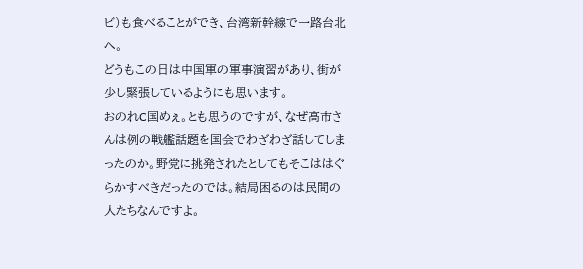ビ)も食べることができ、台湾新幹線で一路台北へ。
どうもこの日は中国軍の軍事演習があり、街が少し緊張しているようにも思います。
おのれC国めぇ。とも思うのですが、なぜ高市さんは例の戦艦話題を国会でわざわざ話してしまったのか。野党に挑発されたとしてもそこははぐらかすべきだったのでは。結局困るのは民間の人たちなんですよ。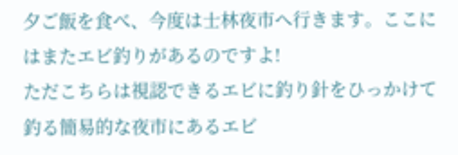夕ご飯を食べ、今度は士林夜市へ行きます。ここにはまたエビ釣りがあるのですよ!
ただこちらは視認できるエビに釣り針をひっかけて釣る簡易的な夜市にあるエビ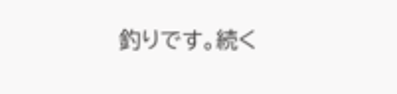釣りです。続く